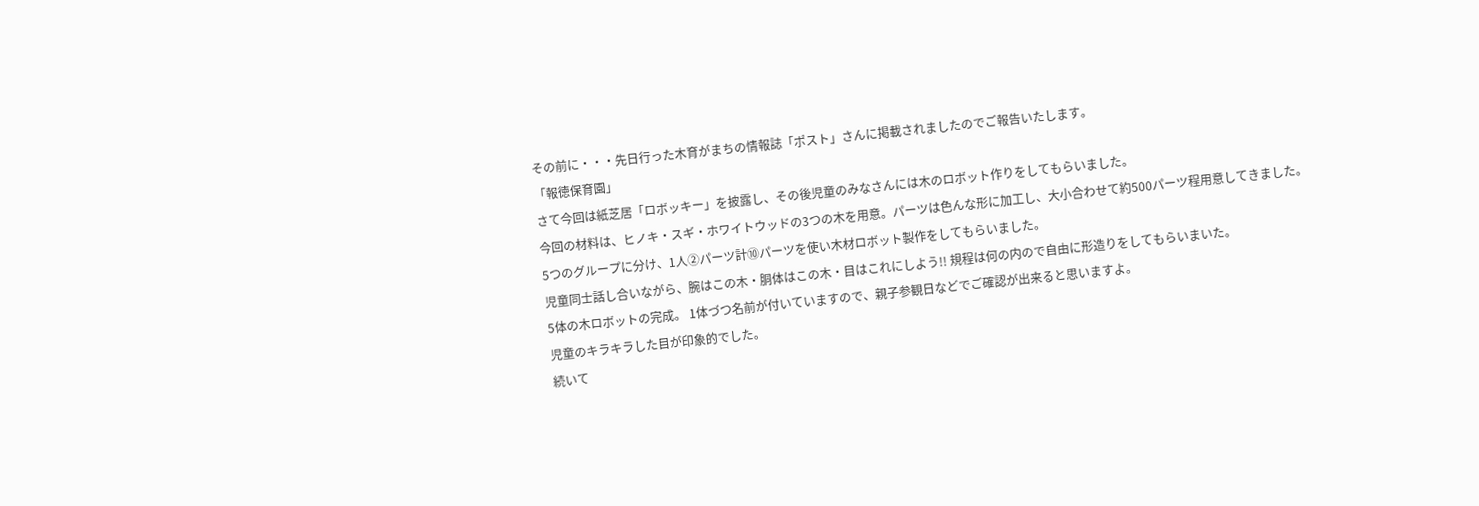その前に・・・先日行った木育がまちの情報誌「ポスト」さんに掲載されましたのでご報告いたします。
「報徳保育園」
さて今回は紙芝居「ロボッキー」を披露し、その後児童のみなさんには木のロボット作りをしてもらいました。
今回の材料は、ヒノキ・スギ・ホワイトウッドの3つの木を用意。パーツは色んな形に加工し、大小合わせて約500パーツ程用意してきました。
5つのグループに分け、1人②パーツ計⑩パーツを使い木材ロボット製作をしてもらいました。
児童同士話し合いながら、腕はこの木・胴体はこの木・目はこれにしよう!! 規程は何の内ので自由に形造りをしてもらいまいた。
5体の木ロボットの完成。 1体づつ名前が付いていますので、親子参観日などでご確認が出来ると思いますよ。
児童のキラキラした目が印象的でした。
続いて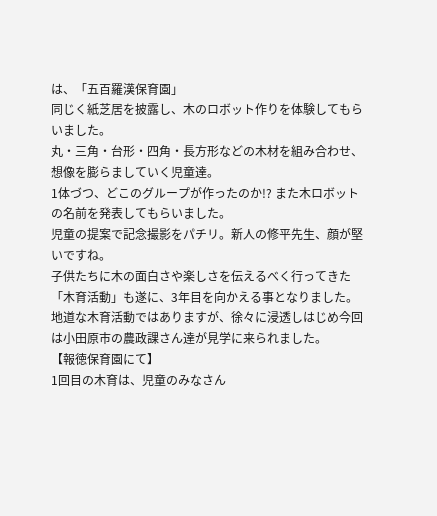は、「五百羅漢保育園」
同じく紙芝居を披露し、木のロボット作りを体験してもらいました。
丸・三角・台形・四角・長方形などの木材を組み合わせ、想像を膨らましていく児童達。
1体づつ、どこのグループが作ったのか!? また木ロボットの名前を発表してもらいました。
児童の提案で記念撮影をパチリ。新人の修平先生、顔が堅いですね。
子供たちに木の面白さや楽しさを伝えるべく行ってきた「木育活動」も遂に、3年目を向かえる事となりました。地道な木育活動ではありますが、徐々に浸透しはじめ今回は小田原市の農政課さん達が見学に来られました。
【報徳保育園にて】
1回目の木育は、児童のみなさん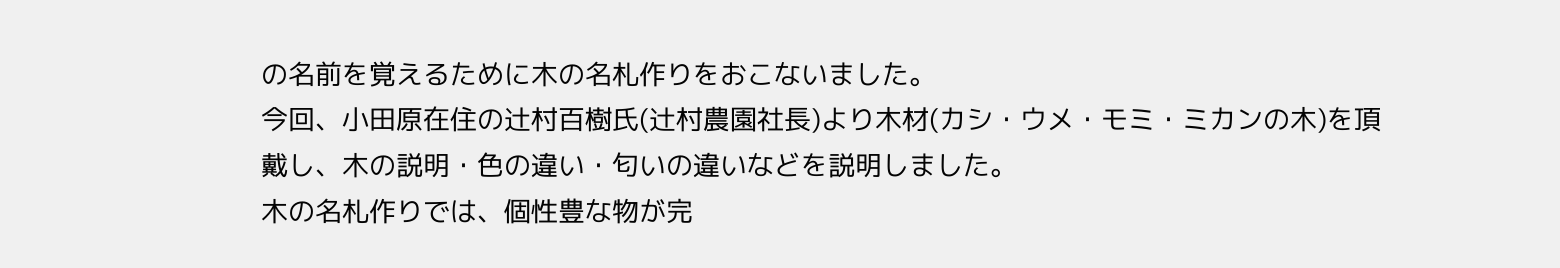の名前を覚えるために木の名札作りをおこないました。
今回、小田原在住の辻村百樹氏(辻村農園社長)より木材(カシ・ウメ・モミ・ミカンの木)を頂戴し、木の説明・色の違い・匂いの違いなどを説明しました。
木の名札作りでは、個性豊な物が完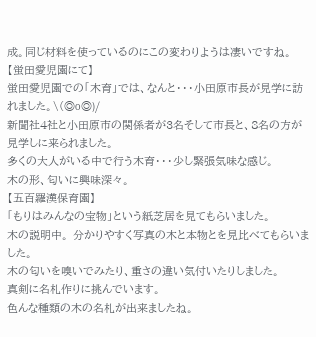成。同じ材料を使っているのにこの変わりようは凄いですね。
【蛍田愛児園にて】
蛍田愛児園での「木育」では、なんと・・・小田原市長が見学に訪れました。\(◎o◎)/
新聞社4社と小田原市の関係者が3名そして市長と、8名の方が見学しに来られました。
多くの大人がいる中で行う木育・・・少し緊張気味な感じ。
木の形、匂いに興味深々。
【五百羅漢保育園】
「もりはみんなの宝物」という紙芝居を見てもらいました。
木の説明中。 分かりやすく写真の木と本物とを見比べてもらいました。
木の匂いを嗅いでみたり、重さの違い気付いたりしました。
真剣に名札作りに挑んでいます。
色んな種類の木の名札が出来ましたね。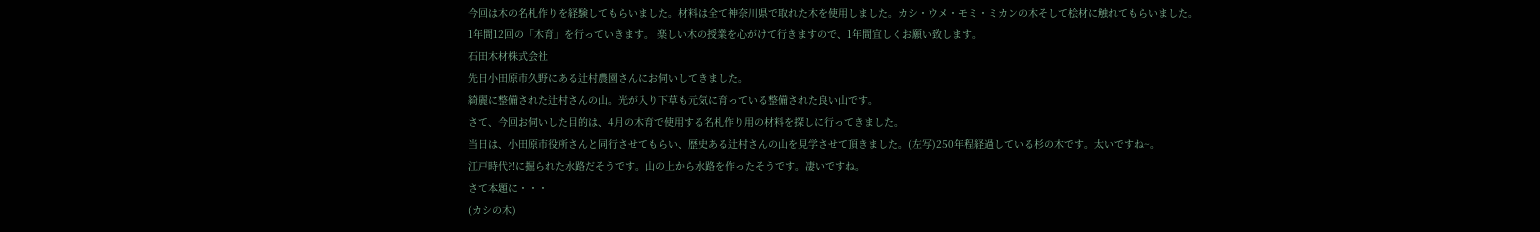今回は木の名札作りを経験してもらいました。材料は全て神奈川県で取れた木を使用しました。カシ・ウメ・モミ・ミカンの木そして桧材に触れてもらいました。
1年間12回の「木育」を行っていきます。 楽しい木の授業を心がけて行きますので、1年間宜しくお願い致します。
石田木材株式会社
先日小田原市久野にある辻村農園さんにお伺いしてきました。
綺麗に整備された辻村さんの山。光が入り下草も元気に育っている整備された良い山です。
さて、今回お伺いした目的は、4月の木育で使用する名札作り用の材料を探しに行ってきました。
当日は、小田原市役所さんと同行させてもらい、歴史ある辻村さんの山を見学させて頂きました。(左写)250年程経過している杉の木です。太いですね~。
江戸時代?!に掘られた水路だそうです。山の上から水路を作ったそうです。凄いですね。
さて本題に・・・
(カシの木)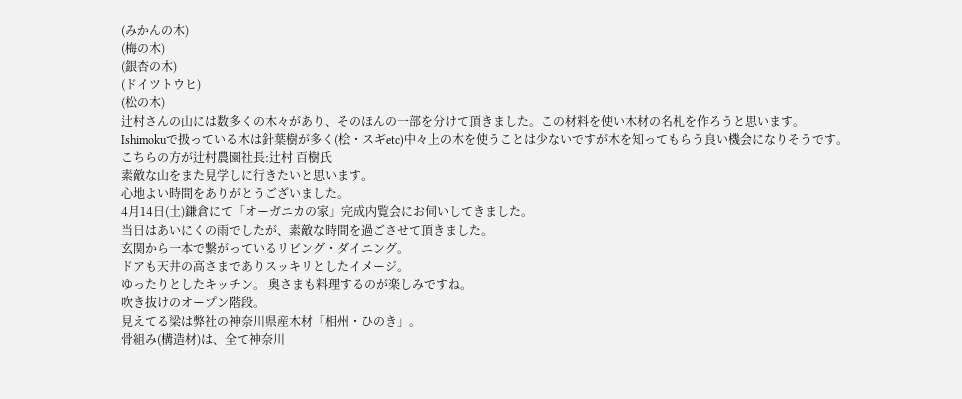(みかんの木)
(梅の木)
(銀杏の木)
(ドイツトウヒ)
(松の木)
辻村さんの山には数多くの木々があり、そのほんの一部を分けて頂きました。この材料を使い木材の名札を作ろうと思います。
Ishimokuで扱っている木は針葉樹が多く(桧・スギetc)中々上の木を使うことは少ないですが木を知ってもらう良い機会になりそうです。
こちらの方が辻村農園社長:辻村 百樹氏
素敵な山をまた見学しに行きたいと思います。
心地よい時間をありがとうございました。
4月14日(土)鎌倉にて「オーガニカの家」完成内覧会にお伺いしてきました。
当日はあいにくの雨でしたが、素敵な時間を過ごさせて頂きました。
玄関から一本で繋がっているリビング・ダイニング。
ドアも天井の高さまでありスッキリとしたイメージ。
ゆったりとしたキッチン。 奥さまも料理するのが楽しみですね。
吹き抜けのオープン階段。
見えてる梁は弊社の神奈川県産木材「相州・ひのき」。
骨組み(構造材)は、全て神奈川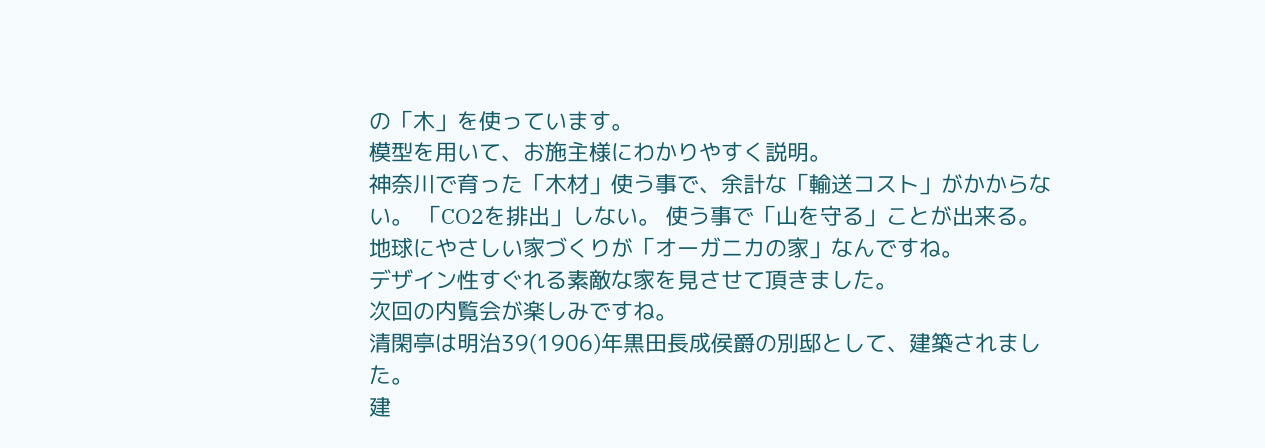の「木」を使っています。
模型を用いて、お施主様にわかりやすく説明。
神奈川で育った「木材」使う事で、余計な「輸送コスト」がかからない。 「CO2を排出」しない。 使う事で「山を守る」ことが出来る。
地球にやさしい家づくりが「オーガニカの家」なんですね。
デザイン性すぐれる素敵な家を見させて頂きました。
次回の内覧会が楽しみですね。
清閑亭は明治39(1906)年黒田長成侯爵の別邸として、建築されました。
建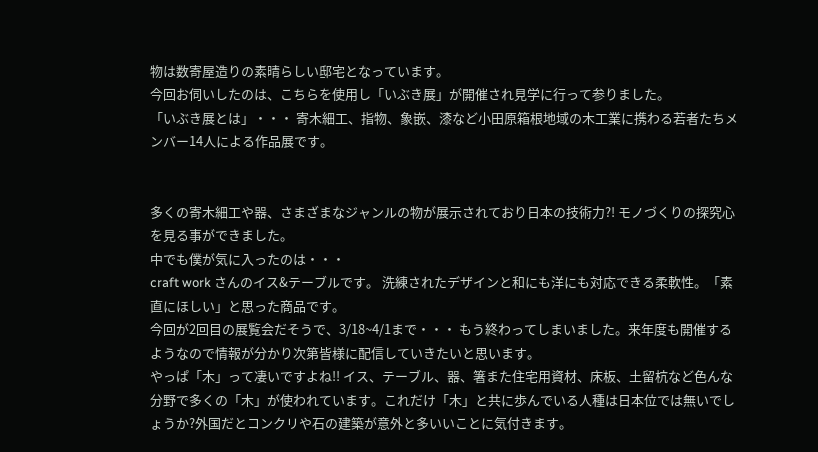物は数寄屋造りの素晴らしい邸宅となっています。
今回お伺いしたのは、こちらを使用し「いぶき展」が開催され見学に行って参りました。
「いぶき展とは」・・・ 寄木細工、指物、象嵌、漆など小田原箱根地域の木工業に携わる若者たちメンバー14人による作品展です。


多くの寄木細工や器、さまざまなジャンルの物が展示されており日本の技術力?! モノづくりの探究心を見る事ができました。
中でも僕が気に入ったのは・・・
craft work さんのイス&テーブルです。 洗練されたデザインと和にも洋にも対応できる柔軟性。「素直にほしい」と思った商品です。
今回が2回目の展覧会だそうで、3/18~4/1まで・・・ もう終わってしまいました。来年度も開催するようなので情報が分かり次第皆様に配信していきたいと思います。
やっぱ「木」って凄いですよね!! イス、テーブル、器、箸また住宅用資材、床板、土留杭など色んな分野で多くの「木」が使われています。これだけ「木」と共に歩んでいる人種は日本位では無いでしょうか?外国だとコンクリや石の建築が意外と多いいことに気付きます。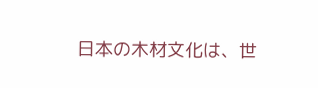日本の木材文化は、世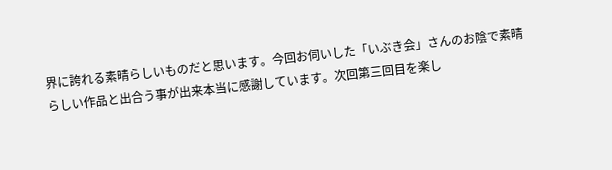界に誇れる素晴らしいものだと思います。今回お伺いした「いぶき会」さんのお陰で素晴らしい作品と出合う事が出来本当に感謝しています。次回第三回目を楽し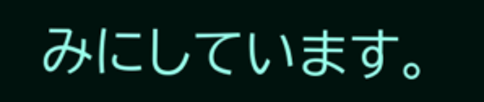みにしています。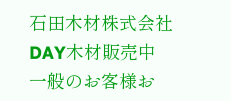石田木材株式会社
DAY木材販売中 一般のお客様お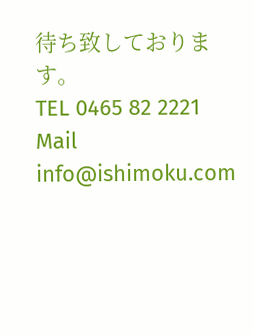待ち致しております。
TEL 0465 82 2221 Mail info@ishimoku.com